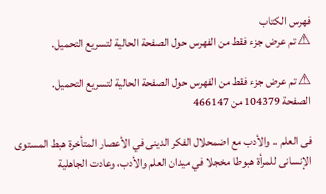فهرس الكتاب
⚠ تم عرض جزء فقط من الفهرس حول الصفحة الحالية لتسريع التحميل.

⚠ تم عرض جزء فقط من الفهرس حول الصفحة الحالية لتسريع التحميل.
الصفحة 104379 من 466147

فى العلم .. والأدب مع اضمحلال الفكر الدينى في الأعصار المتأخرة هبط المستوى الإنسانى للمرأة هبوطا مخجلا في ميدان العلم والأدب، وعادت الجاهلية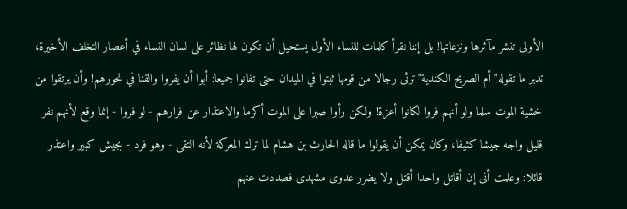الأولى تنشر مآثرها ونزعاتها! بل إننا نقرأ كلمات للنساء الأول يستحيل أن تكون لها نظائر على لسان النساء في أعصار التخلف الأخيرة، تدبر ما تقوله"أم الصريح الكندية"ترثى رجالا من قومها ثبتوا في الميدان حتى تفانوا جميعا: أبوا أن يفروا والقنا في نحورهم! وأن يرتقوا من خشية الموت سلما ولو أنهم فروا لكانوا أعزة! ولكن رأوا صبرا على الموت أكرما والاعتذار عن فرارهم - لو فروا - إنما وقع لأنهم نفر قليل واجه جيشا كثيفا، وكان يمكن أن يقولوا ما قاله الحارث بن هشام لما ترك المعركة لأنه التقى - وهو فرد - بجيش كبير واعتذر قائلا: وعلمت أنى إن أقاتل واحدا أقتل ولا يضرر عدوى مشهدى فصددت عنهم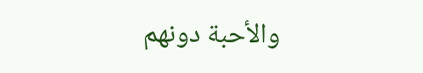والأحبة دونهم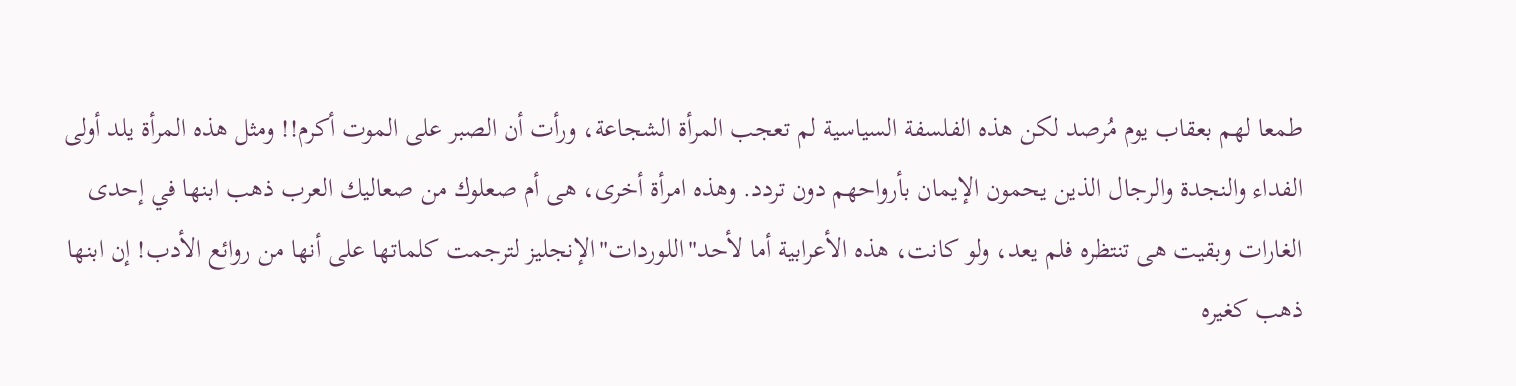طمعا لهم بعقاب يوم مُرصد لكن هذه الفلسفة السياسية لم تعجب المرأة الشجاعة، ورأت أن الصبر على الموت أكرم!! ومثل هذه المرأة يلد أولى الفداء والنجدة والرجال الذين يحمون الإيمان بأرواحهم دون تردد. وهذه امرأة أخرى، هى أم صعلوك من صعاليك العرب ذهب ابنها في إحدى الغارات وبقيت هى تنتظره فلم يعد، ولو كانت، هذه الأعرابية أما لأحد"اللوردات"الإنجليز لترجمت كلماتها على أنها من روائع الأدب! إن ابنها ذهب كغيره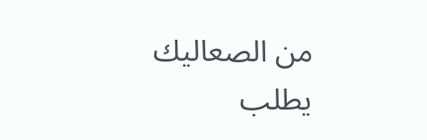من الصعاليك يطلب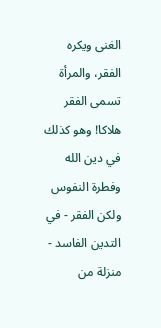الغنى ويكره الفقر، والمرأة تسمى الفقر هلاكا! وهو كذلك في دين الله وفطرة النفوس ولكن الفقر - في التدين الفاسد - منزلة من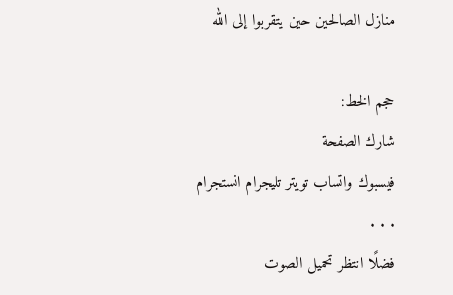منازل الصالحين حين يتقربوا إلى الله

حجم الخط:
شارك الصفحة
فيسبوك واتساب تويتر تليجرام انستجرام
. . .
فضلًا انتظر تحميل الصوت